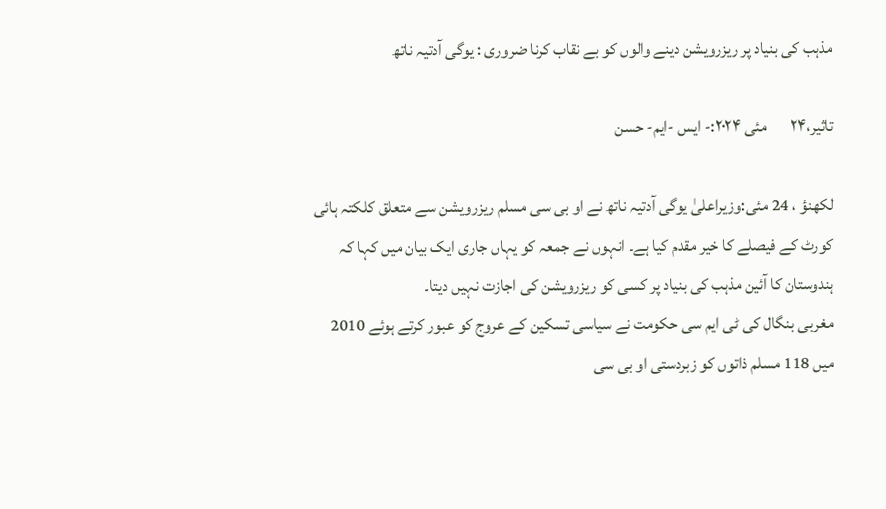مذہب کی بنیاد پر ریزرویشن دینے والوں کو بے نقاب کرنا ضروری : یوگی آدتیہ ناتھ

تاثیر،۲۴       مئی ۲۰۲۴:- ایس -ایم- حسن

لکھنؤ ، 24 مئی:وزیراعلیٰ یوگی آدتیہ ناتھ نے او بی سی مسلم ریزرویشن سے متعلق کلکتہ ہائی کورٹ کے فیصلے کا خیر مقدم کیا ہے۔ انہوں نے جمعہ کو یہاں جاری ایک بیان میں کہا کہ ہندوستان کا آئین مذہب کی بنیاد پر کسی کو ریزرویشن کی اجازت نہیں دیتا۔
مغربی بنگال کی ٹی ایم سی حکومت نے سیاسی تسکین کے عروج کو عبور کرتے ہوئے 2010 میں 118 مسلم ذاتوں کو زبردستی او بی سی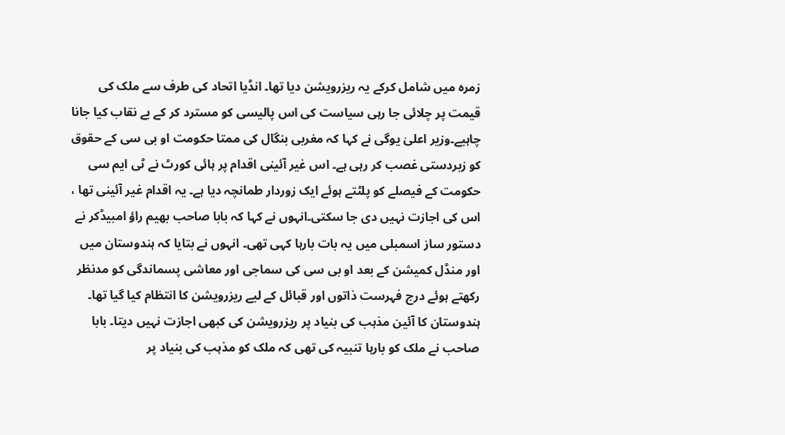زمرہ میں شامل کرکے یہ ریزرویشن دیا تھا۔ انڈیا اتحاد کی طرف سے ملک کی قیمت پر چلائی جا رہی سیاست کی اس پالیسی کو مسترد کر کے بے نقاب کیا جانا چاہیے۔وزیر اعلیٰ یوگی نے کہا کہ مغربی بنگال کی ممتا حکومت او بی سی کے حقوق کو زبردستی غصب کر رہی ہے۔ اس غیر آئینی اقدام پر ہائی کورٹ نے ٹی ایم سی حکومت کے فیصلے کو پلٹتے ہوئے ایک زوردار طمانچہ دیا ہے۔ یہ اقدام غیر آئینی تھا ، اس کی اجازت نہیں دی جا سکتی۔انہوں نے کہا کہ بابا صاحب بھیم راؤ امبیڈکر نے دستور ساز اسمبلی میں یہ بات بارہا کہی تھی۔ انہوں نے بتایا کہ ہندوستان میں اور منڈل کمیشن کے بعد او بی سی کی سماجی اور معاشی پسماندگی کو مدنظر رکھتے ہوئے درج فہرست ذاتوں اور قبائل کے لیے ریزرویشن کا انتظام کیا گیا تھا۔ ہندوستان کا آئین مذہب کی بنیاد پر ریزرویشن کی کبھی اجازت نہیں دیتا۔ بابا صاحب نے ملک کو بارہا تنبیہ کی تھی کہ ملک کو مذہب کی بنیاد پر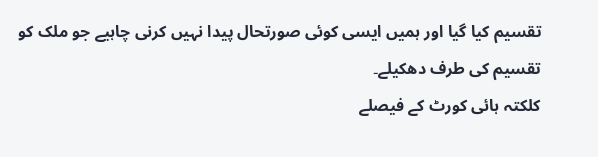تقسیم کیا گیا اور ہمیں ایسی کوئی صورتحال پیدا نہیں کرنی چاہیے جو ملک کو تقسیم کی طرف دھکیلے۔
کلکتہ ہائی کورٹ کے فیصلے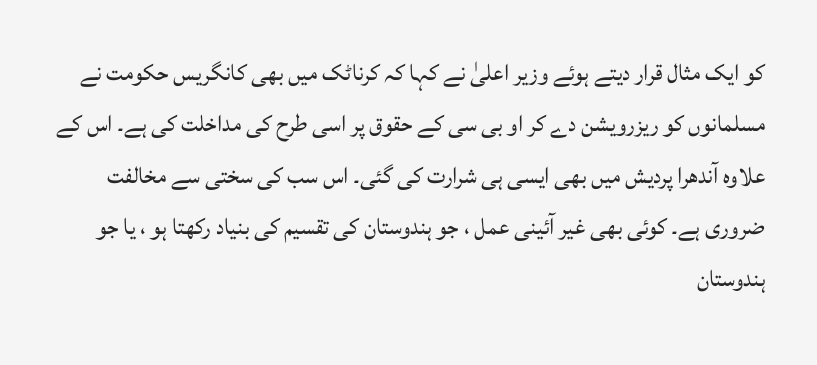کو ایک مثال قرار دیتے ہوئے وزیر اعلیٰ نے کہا کہ کرناٹک میں بھی کانگریس حکومت نے مسلمانوں کو ریزرویشن دے کر او بی سی کے حقوق پر اسی طرح کی مداخلت کی ہے۔ اس کے علاوہ آندھرا پردیش میں بھی ایسی ہی شرارت کی گئی۔ اس سب کی سختی سے مخالفت ضروری ہے۔ کوئی بھی غیر آئینی عمل ، جو ہندوستان کی تقسیم کی بنیاد رکھتا ہو ، یا جو ہندوستان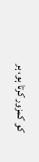کو کمزور کرتا ہو، ہر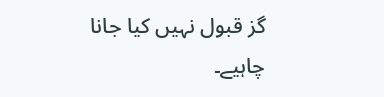گز قبول نہیں کیا جانا چاہیے۔